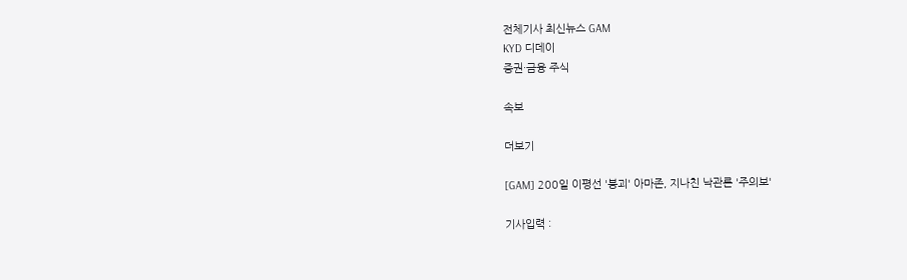전체기사 최신뉴스 GAM
KYD 디데이
증권·금융 주식

속보

더보기

[GAM] 200일 이평선 '붕괴' 아마존, 지나친 낙관론 '주의보'

기사입력 :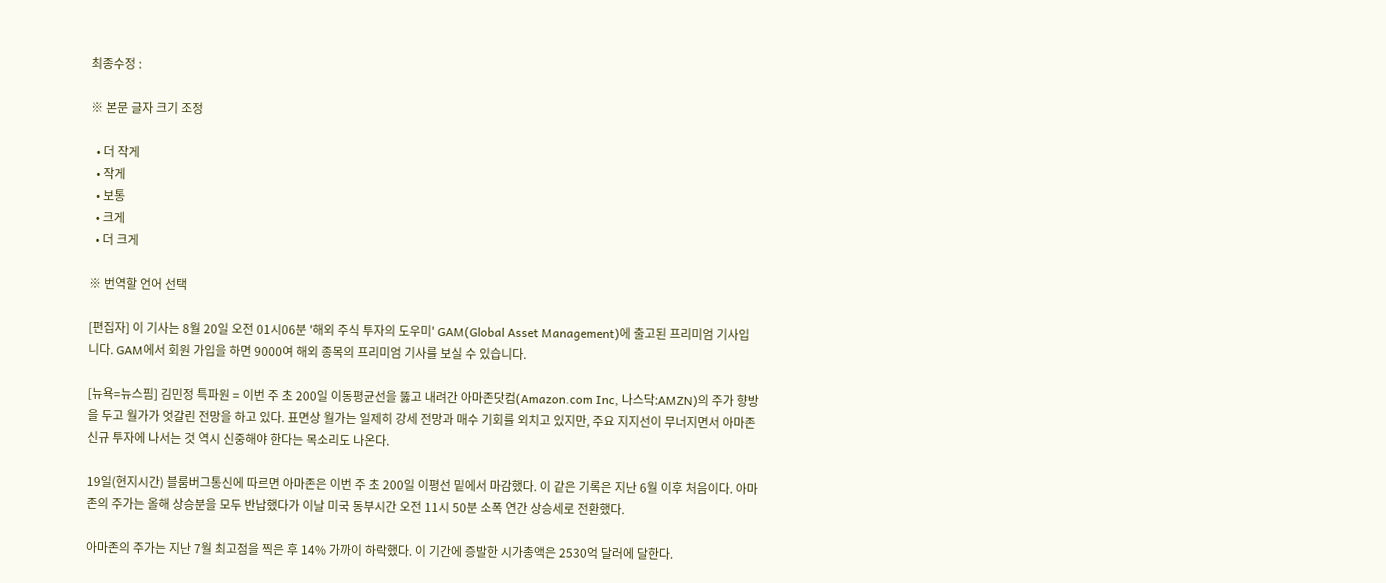최종수정 :

※ 본문 글자 크기 조정

  • 더 작게
  • 작게
  • 보통
  • 크게
  • 더 크게

※ 번역할 언어 선택

[편집자] 이 기사는 8월 20일 오전 01시06분 '해외 주식 투자의 도우미' GAM(Global Asset Management)에 출고된 프리미엄 기사입니다. GAM에서 회원 가입을 하면 9000여 해외 종목의 프리미엄 기사를 보실 수 있습니다.

[뉴욕=뉴스핌] 김민정 특파원 = 이번 주 초 200일 이동평균선을 뚫고 내려간 아마존닷컴(Amazon.com Inc, 나스닥:AMZN)의 주가 향방을 두고 월가가 엇갈린 전망을 하고 있다. 표면상 월가는 일제히 강세 전망과 매수 기회를 외치고 있지만, 주요 지지선이 무너지면서 아마존 신규 투자에 나서는 것 역시 신중해야 한다는 목소리도 나온다.

19일(현지시간) 블룸버그통신에 따르면 아마존은 이번 주 초 200일 이평선 밑에서 마감했다. 이 같은 기록은 지난 6월 이후 처음이다. 아마존의 주가는 올해 상승분을 모두 반납했다가 이날 미국 동부시간 오전 11시 50분 소폭 연간 상승세로 전환했다.

아마존의 주가는 지난 7월 최고점을 찍은 후 14% 가까이 하락했다. 이 기간에 증발한 시가총액은 2530억 달러에 달한다.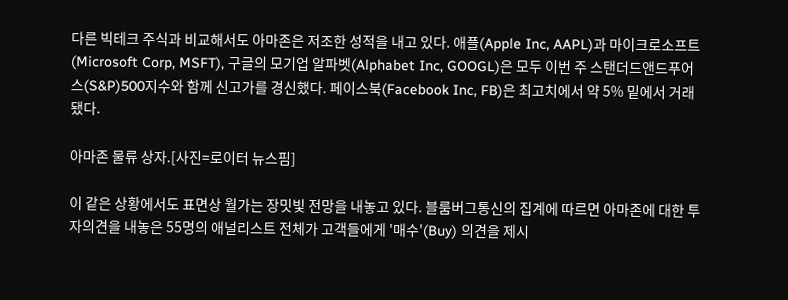다른 빅테크 주식과 비교해서도 아마존은 저조한 성적을 내고 있다. 애플(Apple Inc, AAPL)과 마이크로소프트(Microsoft Corp, MSFT), 구글의 모기업 알파벳(Alphabet Inc, GOOGL)은 모두 이번 주 스탠더드앤드푸어스(S&P)500지수와 함께 신고가를 경신했다. 페이스북(Facebook Inc, FB)은 최고치에서 약 5% 밑에서 거래됐다.

아마존 물류 상자.[사진=로이터 뉴스핌]

이 같은 상황에서도 표면상 월가는 장밋빛 전망을 내놓고 있다. 블룸버그통신의 집계에 따르면 아마존에 대한 투자의견을 내놓은 55명의 애널리스트 전체가 고객들에게 '매수'(Buy) 의견을 제시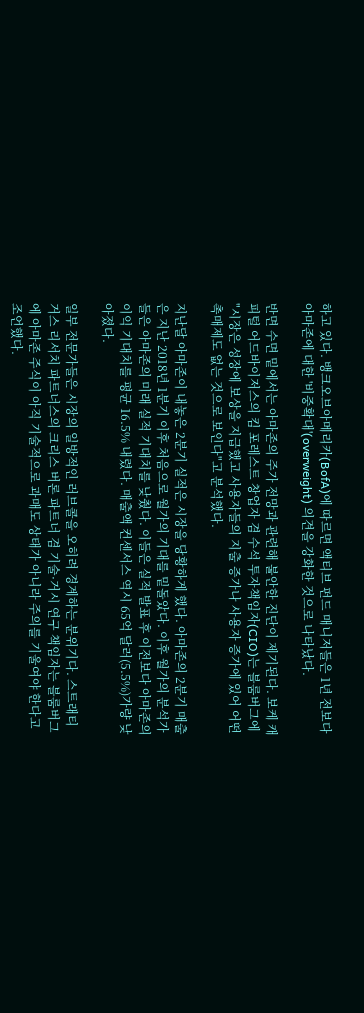하고 있다. 뱅크오브아메리카(BofA)에 따르면 액티브 펀드 매니저들은 1년 전보다 아마존에 대한 '비중확대'(overweight) 의견을 강화한 것으로 나타났다.

반면 수면 밑에서는 아마존의 주가 전망과 관련해 불안한 진단이 제기된다. 보케 캐피털 어드바이저스의 킴 포레스트 창업자 겸 수석 투자책임자(CIO)는 블룸버그에 "시장은 성장에 보상을 지급했고 사용자들의 지출 증가나 사용자 증가에 있어 어떤 촉매제도 없는 것으로 보인다"고 분석했다.

지난달 아마존이 내놓은 2분기 실적은 시장을 당황하게 했다. 아마존의 2분기 매출은 지난 2018년 1분기 이후 처음으로 월가의 기대를 밑돌았다. 이후 월가의 분석가들은 아마존의 미래 실적 기대치를 낮췄다. 이들은 실적 발표 후 이전보다 아마존의 이익 기대치를 평균 16.5% 내렸다. 매출액 컨센서스 역시 65억 달러(5.5%)가량 낮아졌다.

일부 전문가들은 시장의 일방적인 러브콜을 오히려 경계하는 분위기다. 스트래티거스 리서치 파트너스의 크리스 버론 파트너 겸 기술·거시 연구 책임자는 블룸버그에 아마존 주식이 아직 기술적으로 과매도 상태가 아니라 주의를 기울여야 한다고 조언했다.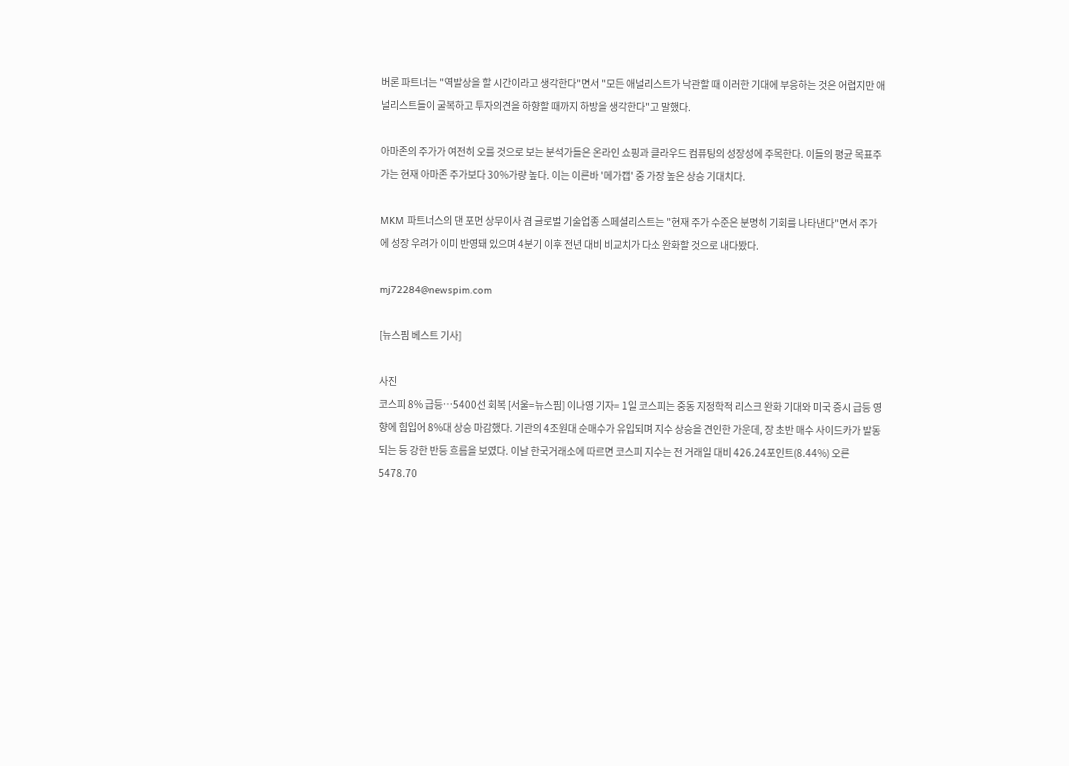버론 파트너는 "역발상을 할 시간이라고 생각한다"면서 "모든 애널리스트가 낙관할 때 이러한 기대에 부응하는 것은 어렵지만 애널리스트들이 굴복하고 투자의견을 하향할 때까지 하방을 생각한다"고 말했다.

아마존의 주가가 여전히 오를 것으로 보는 분석가들은 온라인 쇼핑과 클라우드 컴퓨팅의 성장성에 주목한다. 이들의 평균 목표주가는 현재 아마존 주가보다 30%가량 높다. 이는 이른바 '메가캡' 중 가장 높은 상승 기대치다.

MKM 파트너스의 댄 포먼 상무이사 겸 글로벌 기술업종 스페셜리스트는 "현재 주가 수준은 분명히 기회를 나타낸다"면서 주가에 성장 우려가 이미 반영돼 있으며 4분기 이후 전년 대비 비교치가 다소 완화할 것으로 내다봤다.

mj72284@newspim.com

[뉴스핌 베스트 기사]

사진
코스피 8% 급등…5400선 회복 [서울=뉴스핌] 이나영 기자= 1일 코스피는 중동 지정학적 리스크 완화 기대와 미국 증시 급등 영향에 힘입어 8%대 상승 마감했다. 기관의 4조원대 순매수가 유입되며 지수 상승을 견인한 가운데, 장 초반 매수 사이드카가 발동되는 등 강한 반등 흐름을 보였다. 이날 한국거래소에 따르면 코스피 지수는 전 거래일 대비 426.24포인트(8.44%) 오른 5478.70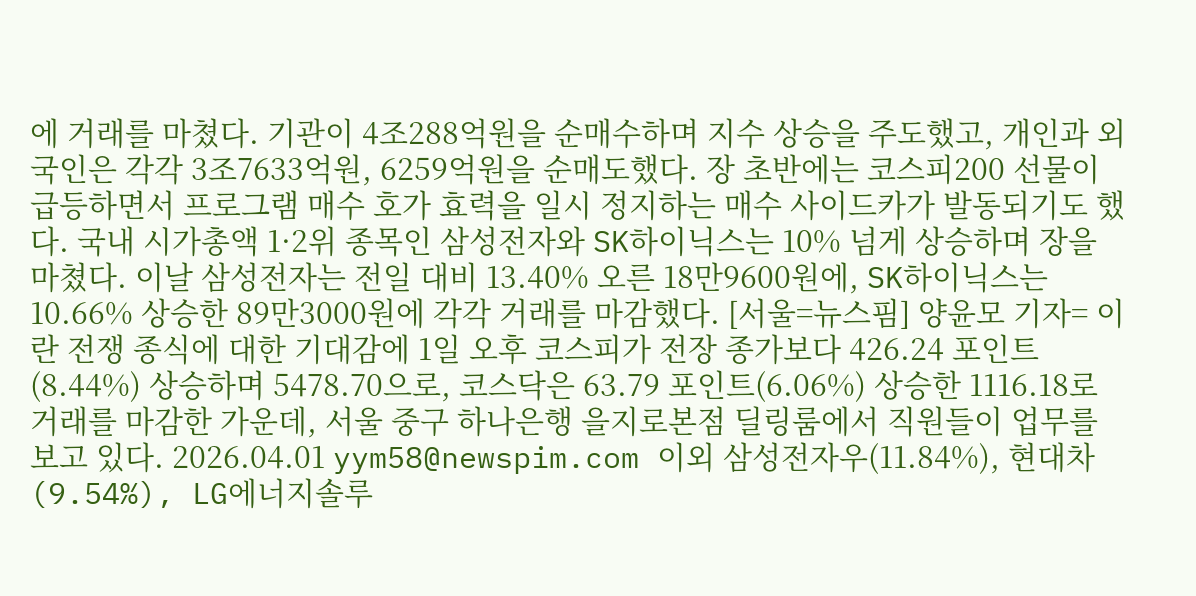에 거래를 마쳤다. 기관이 4조288억원을 순매수하며 지수 상승을 주도했고, 개인과 외국인은 각각 3조7633억원, 6259억원을 순매도했다. 장 초반에는 코스피200 선물이 급등하면서 프로그램 매수 호가 효력을 일시 정지하는 매수 사이드카가 발동되기도 했다. 국내 시가총액 1·2위 종목인 삼성전자와 SK하이닉스는 10% 넘게 상승하며 장을 마쳤다. 이날 삼성전자는 전일 대비 13.40% 오른 18만9600원에, SK하이닉스는 10.66% 상승한 89만3000원에 각각 거래를 마감했다. [서울=뉴스핌] 양윤모 기자= 이란 전쟁 종식에 대한 기대감에 1일 오후 코스피가 전장 종가보다 426.24 포인트(8.44%) 상승하며 5478.70으로, 코스닥은 63.79 포인트(6.06%) 상승한 1116.18로 거래를 마감한 가운데, 서울 중구 하나은행 을지로본점 딜링룸에서 직원들이 업무를 보고 있다. 2026.04.01 yym58@newspim.com 이외 삼성전자우(11.84%), 현대차(9.54%), LG에너지솔루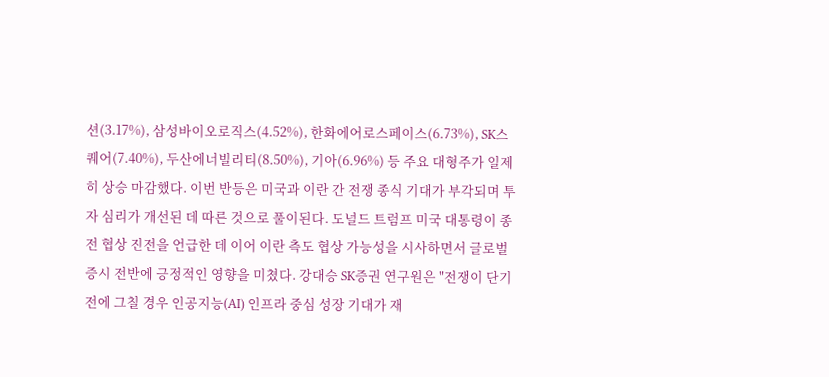션(3.17%), 삼성바이오로직스(4.52%), 한화에어로스페이스(6.73%), SK스퀘어(7.40%), 두산에너빌리티(8.50%), 기아(6.96%) 등 주요 대형주가 일제히 상승 마감했다. 이번 반등은 미국과 이란 간 전쟁 종식 기대가 부각되며 투자 심리가 개선된 데 따른 것으로 풀이된다. 도널드 트럼프 미국 대통령이 종전 협상 진전을 언급한 데 이어 이란 측도 협상 가능성을 시사하면서 글로벌 증시 전반에 긍정적인 영향을 미쳤다. 강대승 SK증권 연구원은 "전쟁이 단기전에 그칠 경우 인공지능(AI) 인프라 중심 성장 기대가 재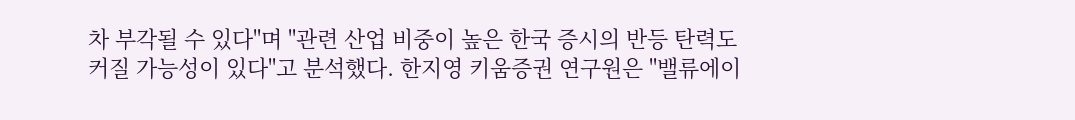차 부각될 수 있다"며 "관련 산업 비중이 높은 한국 증시의 반등 탄력도 커질 가능성이 있다"고 분석했다. 한지영 키움증권 연구원은 "밸류에이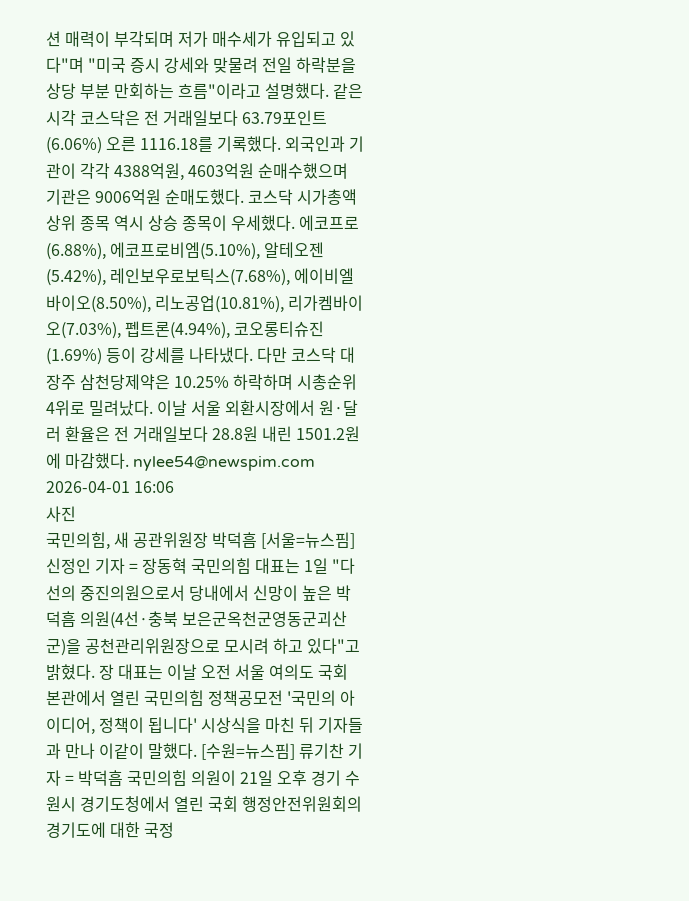션 매력이 부각되며 저가 매수세가 유입되고 있다"며 "미국 증시 강세와 맞물려 전일 하락분을 상당 부분 만회하는 흐름"이라고 설명했다. 같은 시각 코스닥은 전 거래일보다 63.79포인트(6.06%) 오른 1116.18를 기록했다. 외국인과 기관이 각각 4388억원, 4603억원 순매수했으며 기관은 9006억원 순매도했다. 코스닥 시가총액 상위 종목 역시 상승 종목이 우세했다. 에코프로(6.88%), 에코프로비엠(5.10%), 알테오젠(5.42%), 레인보우로보틱스(7.68%), 에이비엘바이오(8.50%), 리노공업(10.81%), 리가켐바이오(7.03%), 펩트론(4.94%), 코오롱티슈진(1.69%) 등이 강세를 나타냈다. 다만 코스닥 대장주 삼천당제약은 10.25% 하락하며 시총순위 4위로 밀려났다. 이날 서울 외환시장에서 원·달러 환율은 전 거래일보다 28.8원 내린 1501.2원에 마감했다. nylee54@newspim.com 2026-04-01 16:06
사진
국민의힘, 새 공관위원장 박덕흠 [서울=뉴스핌] 신정인 기자 = 장동혁 국민의힘 대표는 1일 "다선의 중진의원으로서 당내에서 신망이 높은 박덕흠 의원(4선·충북 보은군옥천군영동군괴산군)을 공천관리위원장으로 모시려 하고 있다"고 밝혔다. 장 대표는 이날 오전 서울 여의도 국회 본관에서 열린 국민의힘 정책공모전 '국민의 아이디어, 정책이 됩니다' 시상식을 마친 뒤 기자들과 만나 이같이 말했다. [수원=뉴스핌] 류기찬 기자 = 박덕흠 국민의힘 의원이 21일 오후 경기 수원시 경기도청에서 열린 국회 행정안전위원회의 경기도에 대한 국정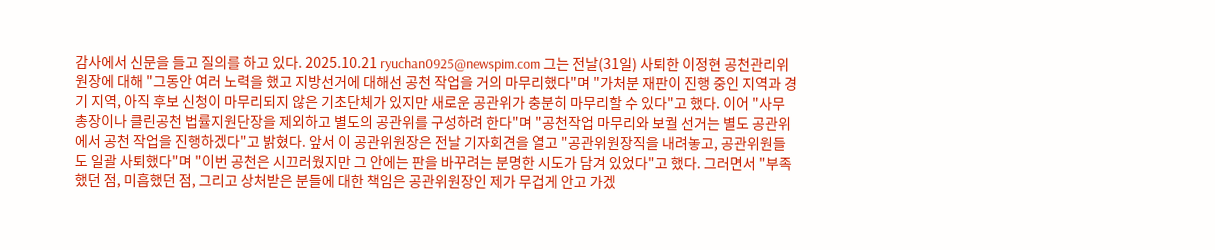감사에서 신문을 들고 질의를 하고 있다. 2025.10.21 ryuchan0925@newspim.com 그는 전날(31일) 사퇴한 이정현 공천관리위원장에 대해 "그동안 여러 노력을 했고 지방선거에 대해선 공천 작업을 거의 마무리했다"며 "가처분 재판이 진행 중인 지역과 경기 지역, 아직 후보 신청이 마무리되지 않은 기초단체가 있지만 새로운 공관위가 충분히 마무리할 수 있다"고 했다. 이어 "사무총장이나 클린공천 법률지원단장을 제외하고 별도의 공관위를 구성하려 한다"며 "공천작업 마무리와 보궐 선거는 별도 공관위에서 공천 작업을 진행하겠다"고 밝혔다. 앞서 이 공관위원장은 전날 기자회견을 열고 "공관위원장직을 내려놓고, 공관위원들도 일괄 사퇴했다"며 "이번 공천은 시끄러웠지만 그 안에는 판을 바꾸려는 분명한 시도가 담겨 있었다"고 했다. 그러면서 "부족했던 점, 미흡했던 점, 그리고 상처받은 분들에 대한 책임은 공관위원장인 제가 무겁게 안고 가겠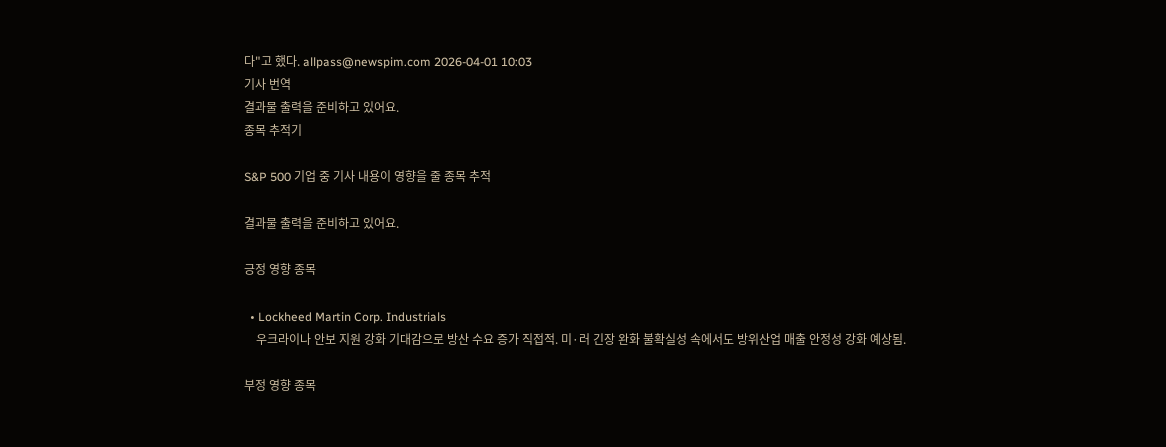다"고 했다. allpass@newspim.com 2026-04-01 10:03
기사 번역
결과물 출력을 준비하고 있어요.
종목 추적기

S&P 500 기업 중 기사 내용이 영향을 줄 종목 추적

결과물 출력을 준비하고 있어요.

긍정 영향 종목

  • Lockheed Martin Corp. Industrials
    우크라이나 안보 지원 강화 기대감으로 방산 수요 증가 직접적. 미·러 긴장 완화 불확실성 속에서도 방위산업 매출 안정성 강화 예상됨.

부정 영향 종목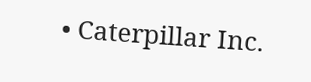• Caterpillar Inc.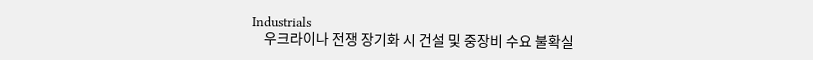Industrials
    우크라이나 전쟁 장기화 시 건설 및 중장비 수요 불확실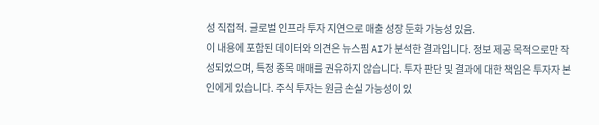성 직접적. 글로벌 인프라 투자 지연으로 매출 성장 둔화 가능성 있음.
이 내용에 포함된 데이터와 의견은 뉴스핌 AI가 분석한 결과입니다. 정보 제공 목적으로만 작성되었으며, 특정 종목 매매를 권유하지 않습니다. 투자 판단 및 결과에 대한 책임은 투자자 본인에게 있습니다. 주식 투자는 원금 손실 가능성이 있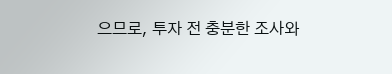으므로, 투자 전 충분한 조사와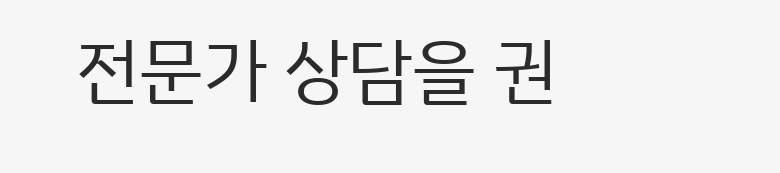전문가 상담을 권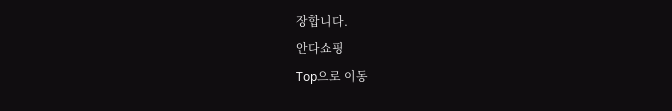장합니다.
안다쇼핑
Top으로 이동